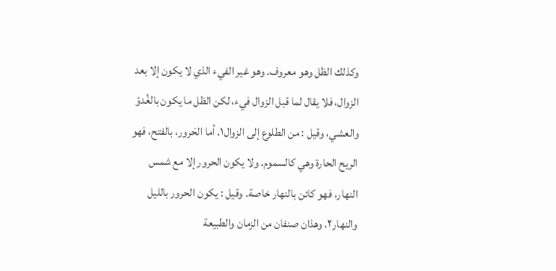وكذلك الظل وهو معروف. وهو غير الفيء الذي لا يكون إلا بعد الزوال، فلا يقال لما قبل الزوال فيء، لكن الظل ما يكون بالغُدوّ والعشي، وقيل : من الطلوع إلى الزوال١. أما الحَرور، بالفتح، فهو الريح الحارة وهي كالسموم. ولا يكون الحرور إلا مع شمس النهار، فهو كائن بالنهار خاصة. وقيل : يكون الحرور بالليل والنهار٢. وهذان صنفان من الزمان والطبيعة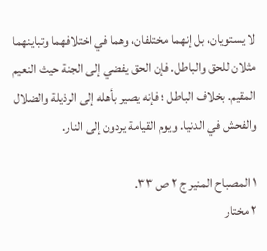لا يستويان، بل إنهما مختلفان، وهما في اختلافهما وتباينهما مثلان للحق والباطل. فإن الحق يفضي إلى الجنة حيث النعيم المقيم. بخلاف الباطل ؛ فإنه يصير بأهله إلى الرذيلة والضلال والفحش في الدنيا. ويوم القيامة يردون إلى النار.

١ المصباح المنير ج ٢ ص ٣٣.
٢ مختار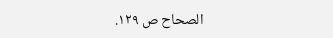الصحاح ص ١٢٩.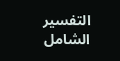التفسير الشامل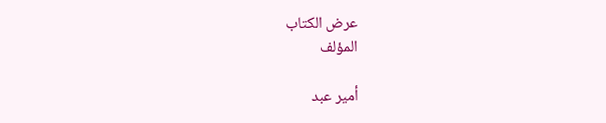عرض الكتاب
المؤلف

أمير عبد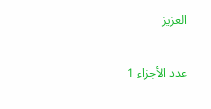العزيز

عدد الأجزاء 1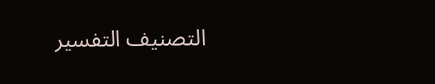التصنيف التفسير